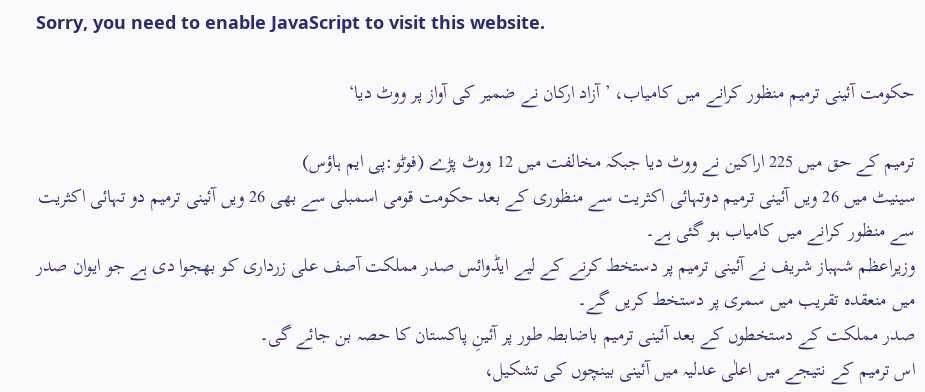Sorry, you need to enable JavaScript to visit this website.

حکومت آئینی ترمیم منظور کرانے میں کامیاب، ’آزاد ارکان نے ضمیر کی آواز پر ووٹ دیا‘

ترمیم کے حق میں 225 اراکین نے ووٹ دیا جبکہ مخالفت میں 12 ووٹ پڑے (فوٹو:پی ایم ہاؤس)
سینیٹ میں 26 ویں آئینی ترمیم دوتہائی اکثریت سے منظوری کے بعد حکومت قومی اسمبلی سے بھی 26 ویں آئینی ترمیم دو تہائی اکثریت سے منظور کرانے میں کامیاب ہو گئی ہے۔
وزیراعظم شہباز شریف نے آئینی ترمیم پر دستخط کرنے کے لیے ایڈوائس صدر مملکت آصف علی زرداری کو بھجوا دی ہے جو ایوان صدر میں منعقدہ تقریب میں سمری پر دستخط کریں گے۔
صدر مملکت کے دستخطوں کے بعد آئینی ترمیم باضابطہ طور پر آئینِ پاکستان کا حصہ بن جائے گی۔
اس ترمیم کے نتیجے میں اعلٰی عدلیہ میں آئینی بینچوں کی تشکیل،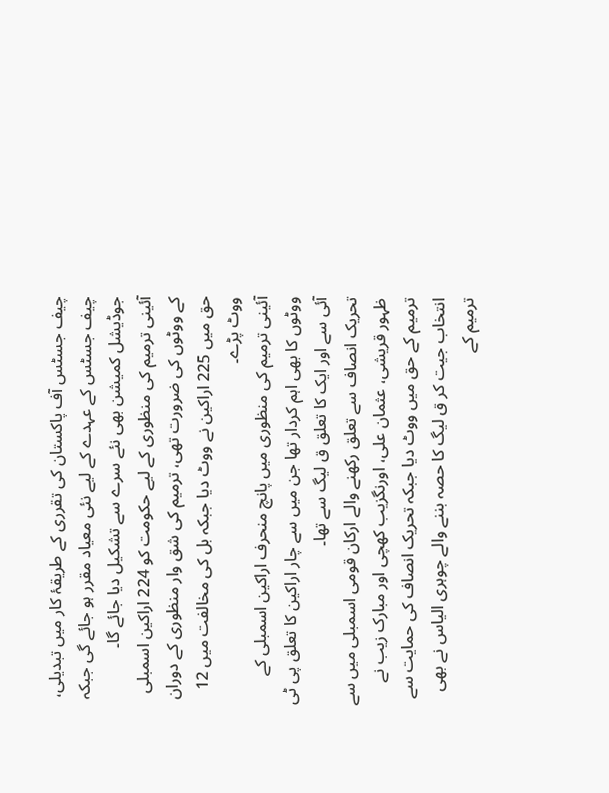چیف جسٹس آف پاکستان کی تقرری کے طریقۂ کار میں تبدیلی، چیف جسٹس کے عہدے کے لیے نئی معیاد مقرر ہو جائے گی جبکہ جوڈیشل کمیشن بھی نئے سرے سے تشکیل دیا جائے گا۔
آئینی ترمیم کی منظوری کے لیے حکومت کو 224 اراکین اسمبلی کے ووٹوں کی ضرورت تھی، ترمیم کی شق وار منظوری کے دوران حق میں 225 اراکین نے ووٹ دیا جبکہ بل کی مخالفت میں 12 ووٹ پڑے۔
آئینی ترمیم کی منظوری میں پانچ منحرف اراکین اسمبلی کے ووٹوں کا بھی اہم کردار تھا جن میں سے چار اراکین کا تعلق پی ٹی آئی سے اور ایک کا تعلق ق لیگ سے تھا۔
تحریک انصاف سے تعلق رکھنے والے ارکان قومی اسمبلی میں سے ظہور قریشی، عثمان علی، اورنگزیب کھچی اور مبارک زیب نے ترمیم کے حق میں ووٹ دیا جبکہ تحریک انصاف کی حمایت سے انتخاب جیت کر ق لیگ کا حصہ بننے والے چوہری الیاس نے بھی ترمیم کے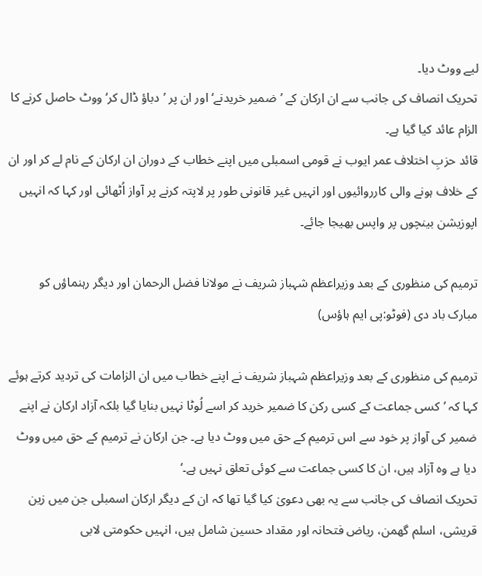لیے ووٹ دیا۔
تحریک انصاف کی جانب سے ان ارکان کے ’ضمیر خریدنے‘ اور ان پر ’دباؤ ڈال کر‘ ووٹ حاصل کرنے کا الزام عائد کیا گیا ہے۔
قائد حزبِ اختلاف عمر ایوب نے قومی اسمبلی میں اپنے خطاب کے دوران ان ارکان کے نام لے کر اور ان کے خلاف ہونے والی کارروائیوں اور انہیں غیر قانونی طور پر لاپتہ کرنے پر آواز اُٹھائی اور کہا کہ انہیں اپوزیشن بینچوں پر واپس بھیجا جائے۔

ترمیم کی منظوری کے بعد وزیراعظم شہباز شریف نے مولانا فضل الرحمان اور دیگر رہنماؤں کو مبارک باد دی (فوٹو:پی ایم ہاؤس)

ترمیم کی منظوری کے بعد وزیراعظم شہباز شریف نے اپنے خطاب میں ان الزامات کی تردید کرتے ہوئے کہا کہ ’کسی جماعت کے کسی رکن کا ضمیر خرید کر اسے لُوٹا نہیں بنایا گیا بلکہ آزاد ارکان نے اپنے ضمیر کی آواز پر خود سے اس ترمیم کے حق میں ووٹ دیا ہے۔ جن ارکان نے ترمیم کے حق میں ووٹ دیا ہے وہ آزاد ہیں، ان کا کسی جماعت سے کوئی تعلق نہیں ہے۔‘
تحریک انصاف کی جانب سے یہ بھی دعویٰ کیا گیا تھا کہ ان کے دیگر ارکان اسمبلی جن میں زین قریشی، اسلم گھمن، ریاض فتحانہ اور مقداد حسین شامل ہیں، انہیں حکومتی لابی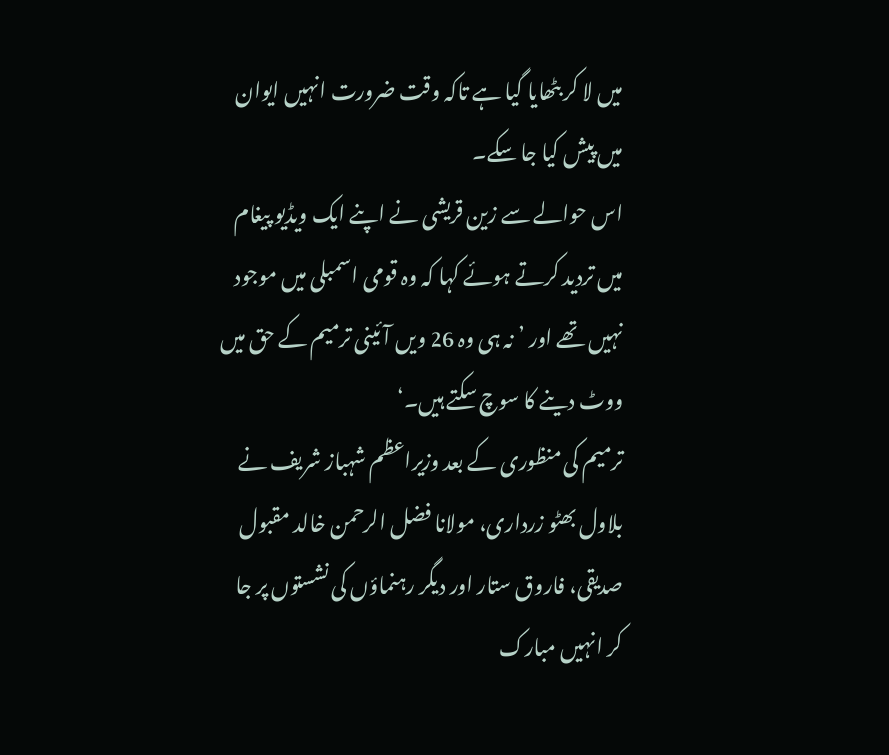میں لا کر بٹھایا گیا ہے تاکہ وقت ضرورت انہیں ایوان میں پیش کیا جا سکے۔
اس حوالے سے زین قریشی نے اپنے ایک ویڈیو پیغام میں تردید کرتے ہوئے کہا کہ وہ قومی اسمبلی میں موجود نہیں تھے اور ’نہ ہی وہ 26 ویں آئینی ترمیم کے حق میں ووٹ دینے کا سوچ سکتے ہیں۔‘
ترمیم کی منظوری کے بعد وزیراعظم شہباز شریف نے بلاول بھٹو زرداری، مولانا فضل الرحمن خالد مقبول صدیقی، فاروق ستار اور دیگر رہنماؤں کی نشستوں پر جا کر انہیں مبارک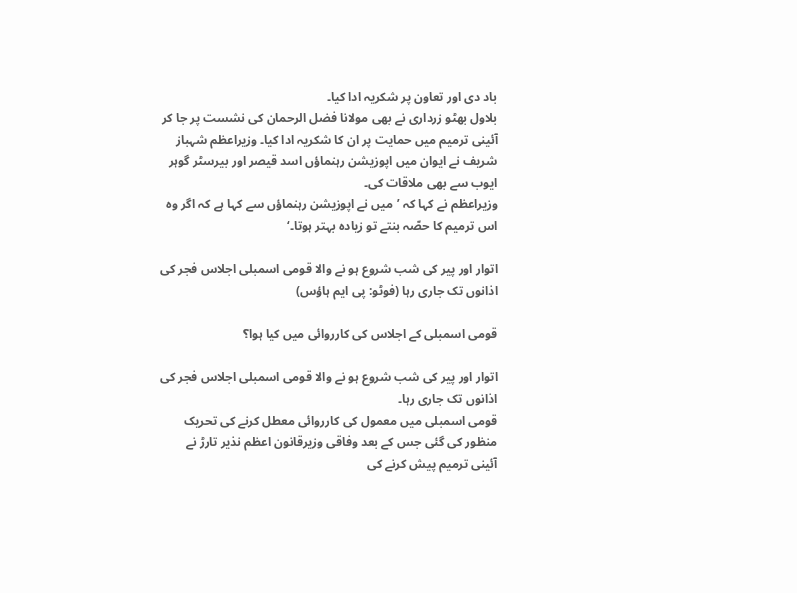باد دی اور تعاون پر شکریہ ادا کیا۔
بلاول بھٹو زرداری نے بھی مولانا فضل الرحمان کی نشست پر جا کر آئینی ترمیم میں حمایت پر ان کا شکریہ ادا کیا۔ وزیراعظم شہباز شریف نے ایوان میں اپوزیشن رہنماؤں اسد قیصر اور بیرسٹر گوہر ایوب سے بھی ملاقات کی۔
وزیراعظم نے کہا کہ ’میں نے اپوزیشن رہنماؤں سے کہا ہے کہ اگر وہ اس ترمیم کا حصّہ بنتے تو زیادہ بہتر ہوتا۔‘

اتوار اور پیر کی شب شروع ہو نے والا قومی اسمبلی اجلاس فجر کی اذانوں تک جاری رہا (فوٹو: پی ایم ہاؤس)

قومی اسمبلی کے اجلاس کی کارروائی میں کیا ہوا؟

اتوار اور پیر کی شب شروع ہو نے والا قومی اسمبلی اجلاس فجر کی اذانوں تک جاری رہا۔
قومی اسمبلی میں معمول کی کارروائی معطل کرنے کی تحریک منظور کی گئی جس کے بعد وفاقی وزیرقانون اعظم نذیر تارڑ نے آئینی ترمیم پیش کرنے کی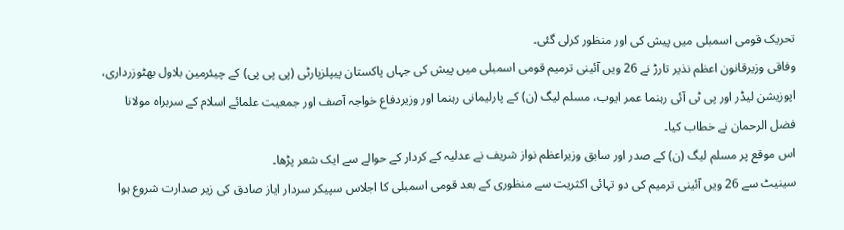تحریک قومی اسمبلی میں پیش کی اور منظور کرلی گئی۔
وفاقی وزیرقانون اعظم نذیر تارڑ نے 26 ویں آئینی ترمیم قومی اسمبلی میں پیش کی جہاں پاکستان پیپلزپارٹی (پی پی پی) کے چیئرمین بلاول بھٹوزرداری، اپوزیشن لیڈر اور پی ٹی آئی رہنما عمر ایوب، مسلم لیگ (ن) کے پارلیمانی رہنما اور وزیردفاع خواجہ آصف اور جمعیت علمائے اسلام کے سربراہ مولانا فضل الرحمان نے خطاب کیا۔
اس موقع پر مسلم لیگ (ن) کے صدر اور سابق وزیراعظم نواز شریف نے عدلیہ کے کردار کے حوالے سے ایک شعر پڑھا۔
سینیٹ سے 26 ویں آئینی ترمیم کی دو تہائی اکثریت سے منظوری کے بعد قومی اسمبلی کا اجلاس سپیکر سردار ایاز صادق کی زیر صدارت شروع ہوا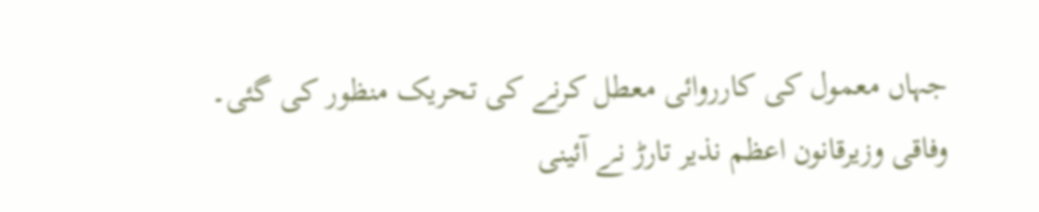جہاں معمول کی کارروائی معطل کرنے کی تحریک منظور کی گئی۔
وفاقی وزیرقانون اعظم نذیر تارڑ نے آئینی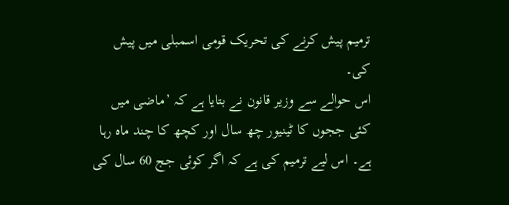ترمیم پیش کرنے کی تحریک قومی اسمبلی میں پیش کی۔
اس حوالے سے وزیر قانون نے بتایا ہے کہ ’ماضی میں کئی ججوں کا ٹینیور چھ سال اور کچھ کا چند ماہ رہا ہے۔ اس لیے ترمیم کی ہے کہ اگر کوئی جج 60 سال کی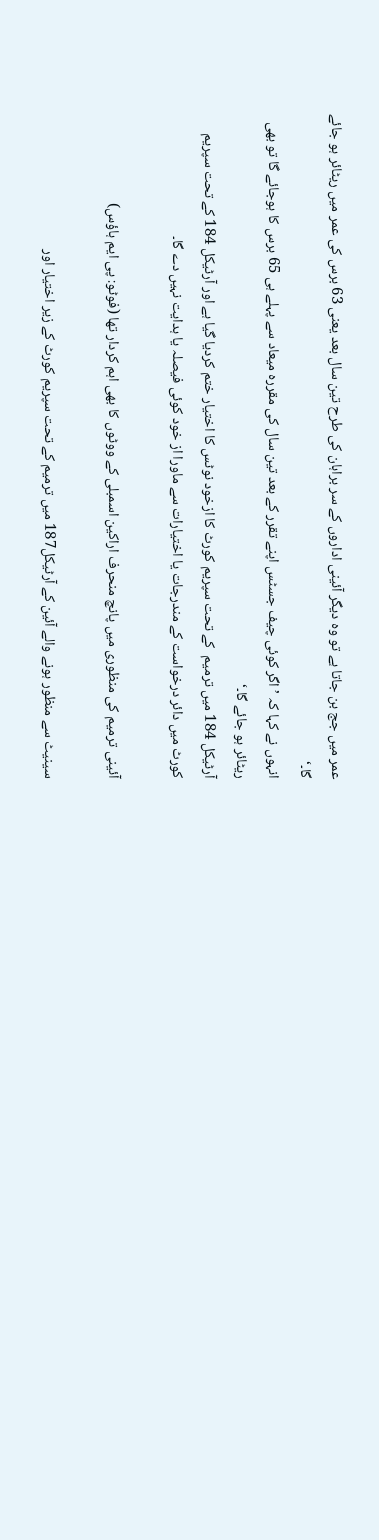عمر میں جج بن جاتا ہے تو وہ دیگر آئینی اداروں کے سر براہان کی طرح تین سال بعد یعنی 63 برس کی عمر میں ریٹائر ہو جائے گا۔‘
انہوں نے کہا کہ ’اگر کوئی چیف جسٹس اپنے تقرر کے بعد تین سال کی مقررہ میعاد سے پہلے ہی 65 برس کا ہوجائے گا تو بھی ریٹائر ہو جائے گا۔‘
آرٹیکل 184 میں ترمیم  کے تحت سپریم کورٹ کا ازخود نوٹس کا اختیار ختم کردیا گیا ہے اور آرٹیکل 184 کے تحت سپریم کورٹ میں دائر درخواست کے مندرجات یا اختیارات سے ماورا از خود کوئی فیصلہ یا ہدایت نہیں دے گا۔

آئینی ترمیم کی منظوری میں پانچ منحرف اراکین اسمبلی کے ووٹوں کا بھی اہم کردار تھا (فوٹو: پی ایم ہاؤس)

سینیٹ سے منظور ہونے والے آئین کے آرٹیکل187 میں ترمیم کے تحت سپریم کورٹ کے زیر اختیار اور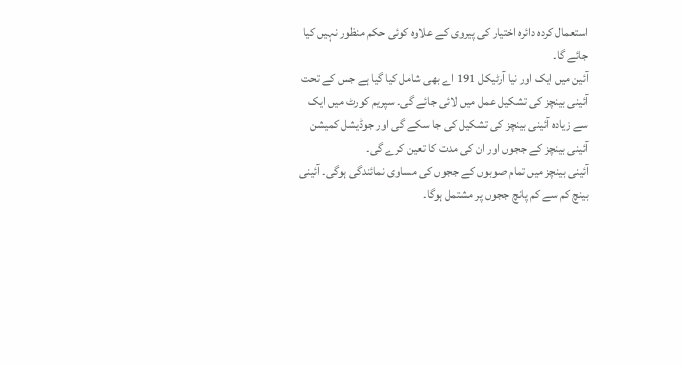استعمال کردہ دائرہ اختیار کی پیروی کے علاوہ کوئی حکم منظور نہیں کیا جائے گا۔
آئین میں ایک اور نیا آرٹیکل 191 اے بھی شامل کیا گیا ہے جس کے تحت آئینی بینچز کی تشکیل عمل میں لائی جائے گی۔ سپریم کورٹ میں ایک سے زیادہ آئینی بینچز کی تشکیل کی جا سکے گی اور جوڈیشل کمیشن آئینی بینچز کے ججوں اور ان کی مدت کا تعین کرے گی۔
آئینی بینچز میں تمام صوبوں کے ججوں کی مساوی نمائندگی ہوگی۔ آئینی بینچ کم سے کم پانچ ججوں پر مشتمل ہوگا۔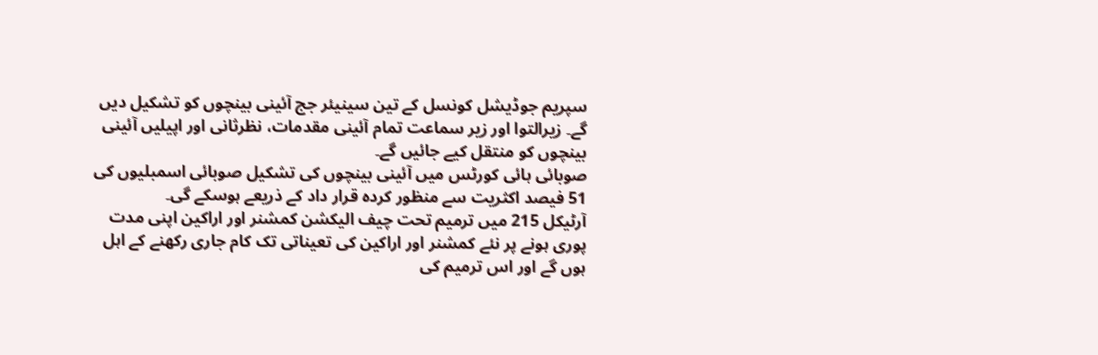سپریم جوڈیشل کونسل کے تین سینیئر جج آئینی بینچوں کو تشکیل دیں گے۔ زیرالتوا اور زیر سماعت تمام آئینی مقدمات، نظرثانی اور اپیلیں آئینی بینچوں کو منتقل کیے جائیں گے۔
صوبائی ہائی کورٹس میں آئینی بینچوں کی تشکیل صوبائی اسمبلیوں کی 51 فیصد اکثریت سے منظور کردہ قرار داد کے ذریعے ہوسکے گی۔
آرٹیکل 215 میں ترمیم تحت چیف الیکشن کمشنر اور اراکین اپنی مدت پوری ہونے پر نئے کمشنر اور اراکین کی تعیناتی تک کام جاری رکھنے کے اہل ہوں گے اور اس ترمیم کی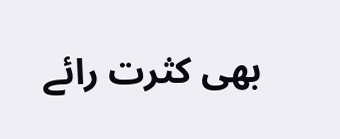بھی کثرت رائے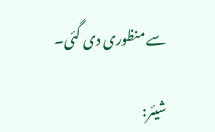سے منظوری دی گئی۔

شیئر: